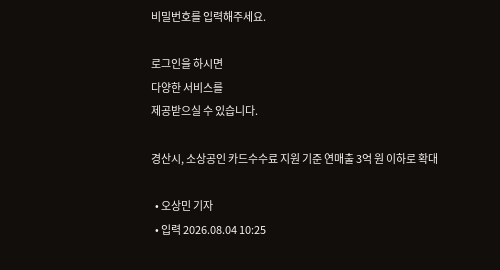비밀번호를 입력해주세요.

로그인을 하시면
다양한 서비스를
제공받으실 수 있습니다.

경산시, 소상공인 카드수수료 지원 기준 연매출 3억 원 이하로 확대

  • 오상민 기자
  • 입력 2026.08.04 10:25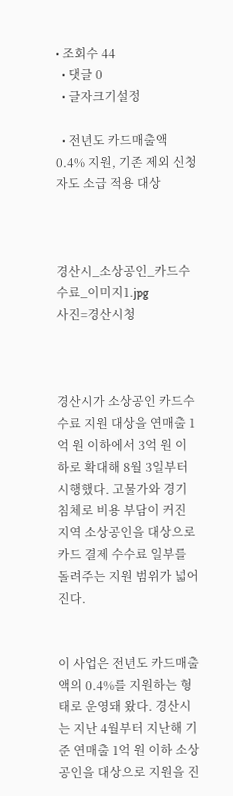• 조회수 44
  • 댓글 0
  • 글자크기설정

  • 전년도 카드매출액 0.4% 지원, 기존 제외 신청자도 소급 적용 대상



경산시_소상공인_카드수수료_이미지1.jpg
사진=경산시청



경산시가 소상공인 카드수수료 지원 대상을 연매출 1억 원 이하에서 3억 원 이하로 확대해 8월 3일부터 시행했다. 고물가와 경기 침체로 비용 부담이 커진 지역 소상공인을 대상으로 카드 결제 수수료 일부를 돌려주는 지원 범위가 넓어진다.


이 사업은 전년도 카드매출액의 0.4%를 지원하는 형태로 운영돼 왔다. 경산시는 지난 4월부터 지난해 기준 연매출 1억 원 이하 소상공인을 대상으로 지원을 진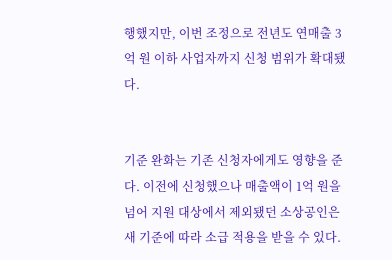행했지만, 이번 조정으로 전년도 연매출 3억 원 이하 사업자까지 신청 범위가 확대됐다.


기준 완화는 기존 신청자에게도 영향을 준다. 이전에 신청했으나 매출액이 1억 원을 넘어 지원 대상에서 제외됐던 소상공인은 새 기준에 따라 소급 적용을 받을 수 있다.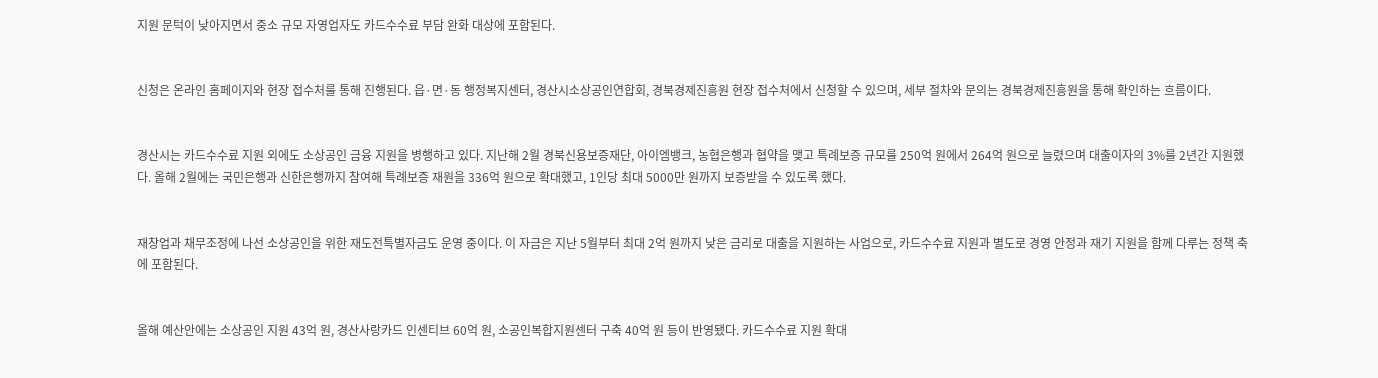지원 문턱이 낮아지면서 중소 규모 자영업자도 카드수수료 부담 완화 대상에 포함된다.


신청은 온라인 홈페이지와 현장 접수처를 통해 진행된다. 읍·면·동 행정복지센터, 경산시소상공인연합회, 경북경제진흥원 현장 접수처에서 신청할 수 있으며, 세부 절차와 문의는 경북경제진흥원을 통해 확인하는 흐름이다.


경산시는 카드수수료 지원 외에도 소상공인 금융 지원을 병행하고 있다. 지난해 2월 경북신용보증재단, 아이엠뱅크, 농협은행과 협약을 맺고 특례보증 규모를 250억 원에서 264억 원으로 늘렸으며 대출이자의 3%를 2년간 지원했다. 올해 2월에는 국민은행과 신한은행까지 참여해 특례보증 재원을 336억 원으로 확대했고, 1인당 최대 5000만 원까지 보증받을 수 있도록 했다.


재창업과 채무조정에 나선 소상공인을 위한 재도전특별자금도 운영 중이다. 이 자금은 지난 5월부터 최대 2억 원까지 낮은 금리로 대출을 지원하는 사업으로, 카드수수료 지원과 별도로 경영 안정과 재기 지원을 함께 다루는 정책 축에 포함된다.


올해 예산안에는 소상공인 지원 43억 원, 경산사랑카드 인센티브 60억 원, 소공인복합지원센터 구축 40억 원 등이 반영됐다. 카드수수료 지원 확대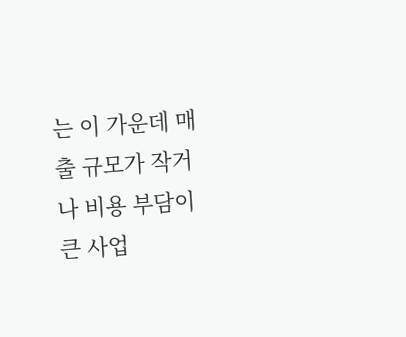는 이 가운데 매출 규모가 작거나 비용 부담이 큰 사업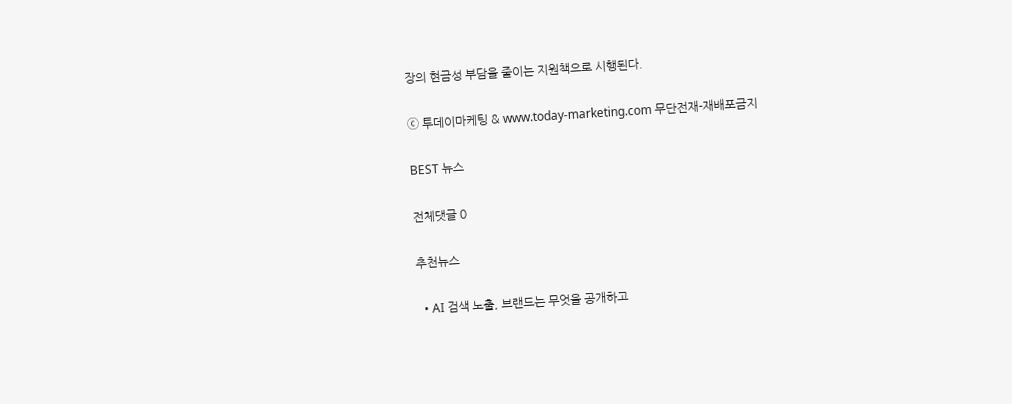장의 현금성 부담을 줄이는 지원책으로 시행된다.

ⓒ 투데이마케팅 & www.today-marketing.com 무단전재-재배포금지

BEST 뉴스

전체댓글 0

추천뉴스

  • AI 검색 노출, 브랜드는 무엇을 공개하고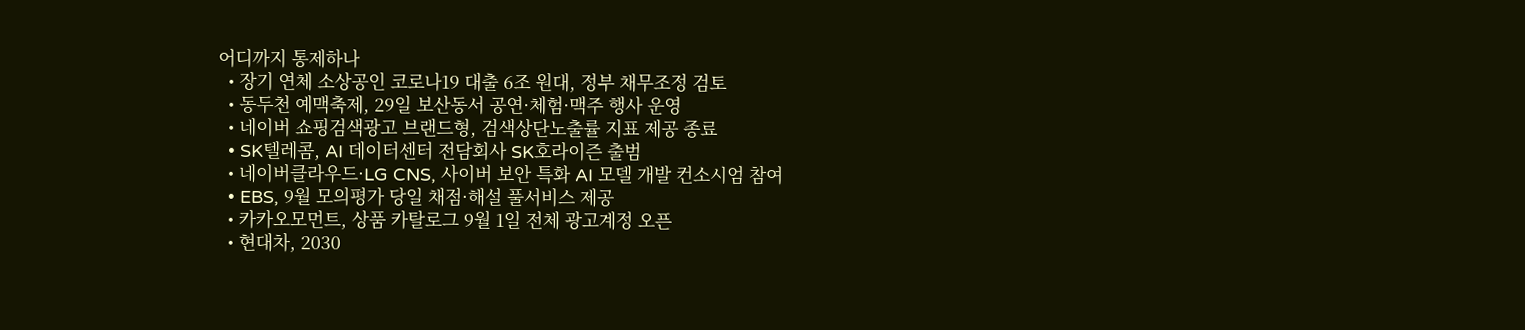어디까지 통제하나
  • 장기 연체 소상공인 코로나19 대출 6조 원대, 정부 채무조정 검토
  • 동두천 예맥축제, 29일 보산동서 공연·체험·맥주 행사 운영
  • 네이버 쇼핑검색광고 브랜드형, 검색상단노출률 지표 제공 종료
  • SK텔레콤, AI 데이터센터 전담회사 SK호라이즌 출범
  • 네이버클라우드·LG CNS, 사이버 보안 특화 AI 모델 개발 컨소시엄 참여
  • EBS, 9월 모의평가 당일 채점·해설 풀서비스 제공
  • 카카오모먼트, 상품 카탈로그 9월 1일 전체 광고계정 오픈
  • 현대차, 2030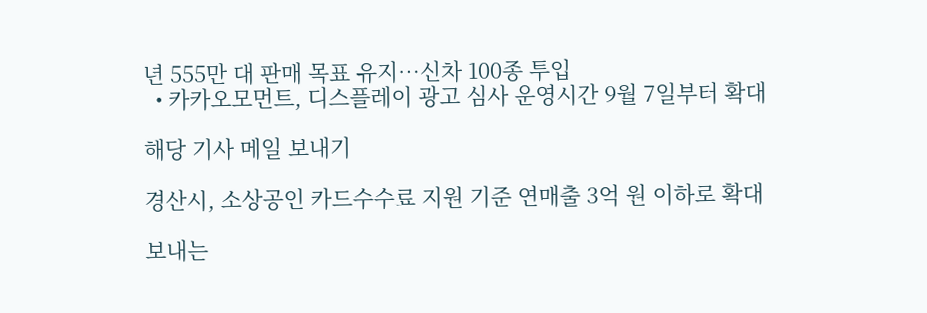년 555만 대 판매 목표 유지…신차 100종 투입
  • 카카오모먼트, 디스플레이 광고 심사 운영시간 9월 7일부터 확대

해당 기사 메일 보내기

경산시, 소상공인 카드수수료 지원 기준 연매출 3억 원 이하로 확대

보내는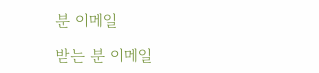분 이메일

받는 분 이메일